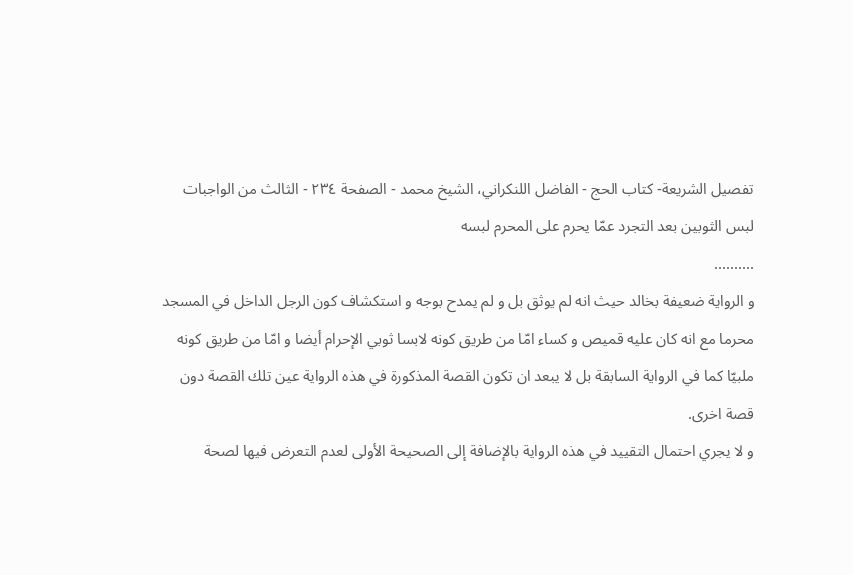تفصيل الشريعة- كتاب الحج - الفاضل اللنكراني، الشيخ محمد - الصفحة ٢٣٤ - الثالث من الواجبات لبس الثوبين بعد التجرد عمّا يحرم على المحرم لبسه
..........
و الرواية ضعيفة بخالد حيث انه لم يوثق بل و لم يمدح بوجه و استكشاف كون الرجل الداخل في المسجد محرما مع انه كان عليه قميص و كساء امّا من طريق كونه لابسا ثوبي الإحرام أيضا و امّا من طريق كونه ملبيّا كما في الرواية السابقة بل لا يبعد ان تكون القصة المذكورة في هذه الرواية عين تلك القصة دون قصة اخرى.
و لا يجري احتمال التقييد في هذه الرواية بالإضافة إلى الصحيحة الأولى لعدم التعرض فيها لصحة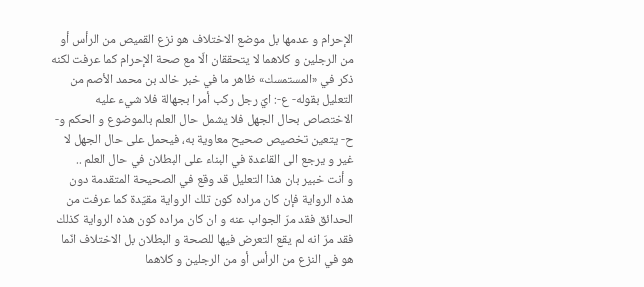الإحرام و عدمها بل موضع الاختلاف هو نزع القميص من الرأس أو من الرجلين و كلاهما لا يتحققان الّا مع صحة الإحرام كما عرفت لكنه ذكر في «المستمسك» ظاهر ما في خبر خالد بن محمد الأصم من التعليل بقوله- ع-: ايّ رجل ركب أمرا بجهالة فلا شيء عليه الاختصاص بحال الجهل فلا يشمل حال العلم بالموضوع و الحكم و- ح- يتعين تخصيص صحيح معاوية به، فيحمل على حال الجهل لا غير و يرجع الى القاعدة في البناء على البطلان في حال العلم ..
و أنت خبير بان هذا التعليل قد وقع في الصحيحة المتقدمة دون هذه الرواية فإن كان مراده كون تلك الرواية مقيّدة كما عرفت من الحدائق فقد مرّ الجواب عنه و ان كان مراده كون هذه الرواية كذلك فقد مرّ انه لم يقع التعرض فيها للصحة و البطلان بل الاختلاف انّما هو في النزع من الرأس أو من الرجلين و كلاهما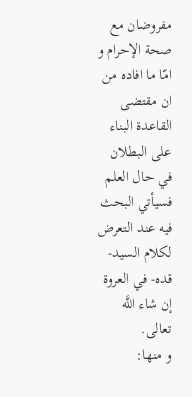مفروضان مع صحة الإحرام و امّا ما افاده من ان مقتضى القاعدة البناء على البطلان في حال العلم فسيأتي البحث فيه عند التعرض لكلام السيد- قده- في العروة إن شاء اللَّه تعالى.
و منها: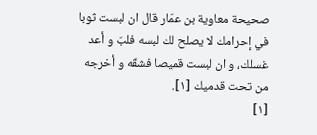صحيحة معاوية بن عمّار قال ان لبست ثوبا في إحرامك لا يصلح لك لبسه فلبّ و أعد غسلك، و ان لبست قميصا فشقّه و أخرجه من تحت قدميك [١].
[١]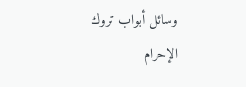وسائل أبواب تروك الإحرام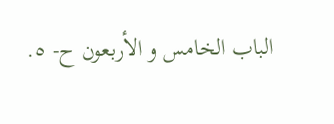الباب الخامس و الأربعون ح- ٥.